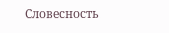Словесность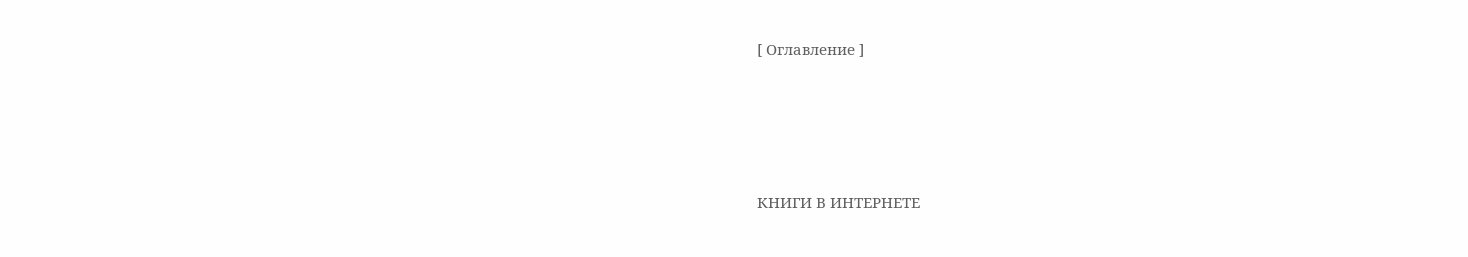[ Оглавление ]





КНИГИ В ИНТЕРНЕТЕ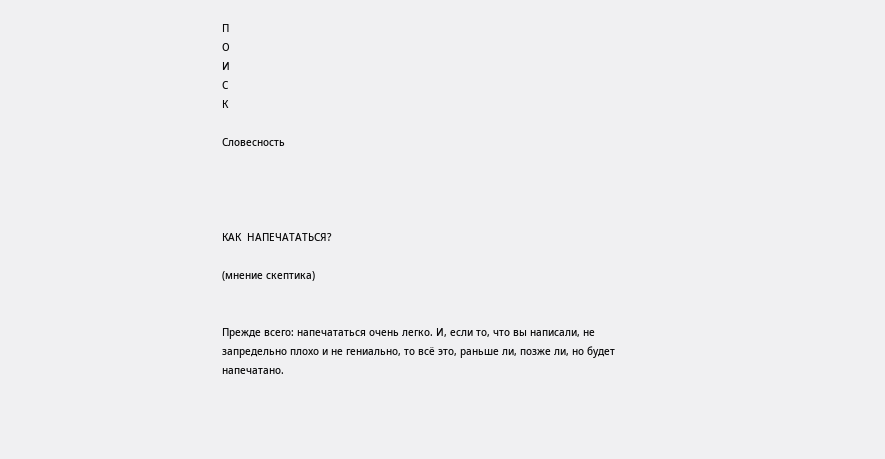П
О
И
С
К

Словесность




КАК  НАПЕЧАТАТЬСЯ?

(мнение скептика)


Прежде всего: напечататься очень легко. И, если то, что вы написали, не запредельно плохо и не гениально, то всё это, раньше ли, позже ли, но будет напечатано.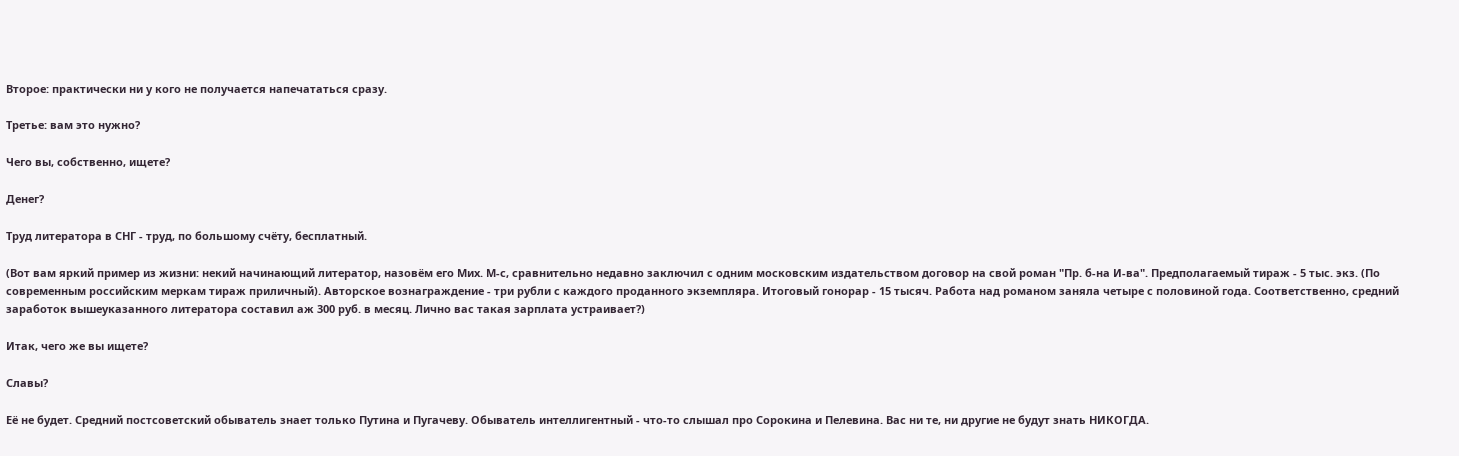Второе: практически ни у кого не получается напечататься сразу.

Третье: вам это нужно?

Чего вы, собственно, ищете?

Денег?

Труд литератора в СНГ - труд, по большому счёту, бесплатный.

(Вот вам яркий пример из жизни: некий начинающий литератор, назовём его Мих. М-с, сравнительно недавно заключил с одним московским издательством договор на свой роман "Пр. б-на И-ва". Предполагаемый тираж - 5 тыс. экз. (По современным российским меркам тираж приличный). Авторское вознаграждение - три рубли с каждого проданного экземпляра. Итоговый гонорар - 15 тысяч. Работа над романом заняла четыре с половиной года. Соответственно, средний заработок вышеуказанного литератора составил аж 300 руб. в месяц. Лично вас такая зарплата устраивает?)

Итак, чего же вы ищете?

Славы?

Её не будет. Средний постсоветский обыватель знает только Путина и Пугачеву. Обыватель интеллигентный - что-то слышал про Сорокина и Пелевина. Вас ни те, ни другие не будут знать НИКОГДА.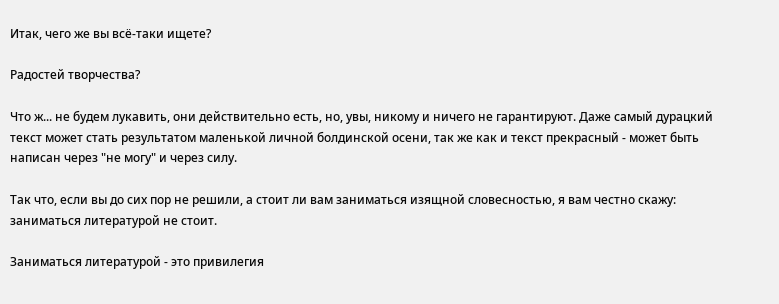Итак, чего же вы всё-таки ищете?

Радостей творчества?

Что ж... не будем лукавить, они действительно есть, но, увы, никому и ничего не гарантируют. Даже самый дурацкий текст может стать результатом маленькой личной болдинской осени, так же как и текст прекрасный - может быть написан через "не могу" и через силу.

Так что, если вы до сих пор не решили, а стоит ли вам заниматься изящной словесностью, я вам честно скажу: заниматься литературой не стоит.

Заниматься литературой - это привилегия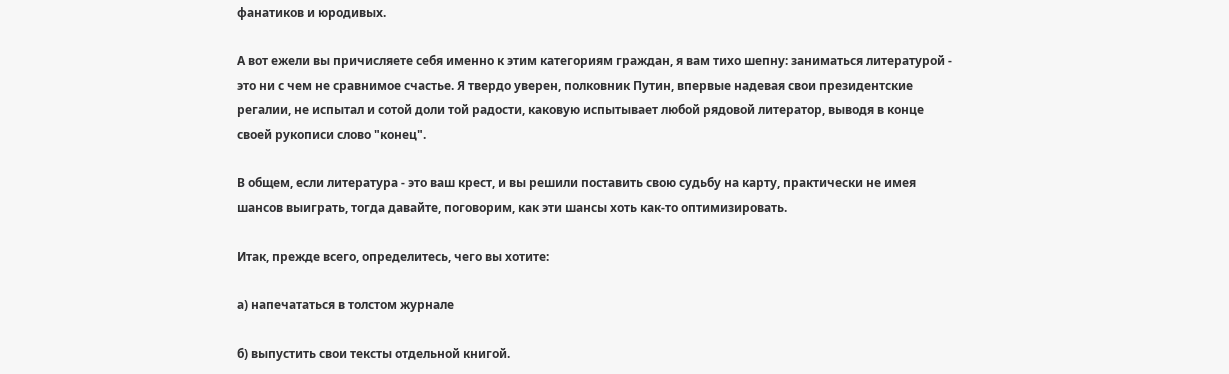фанатиков и юродивых.

А вот ежели вы причисляете себя именно к этим категориям граждан, я вам тихо шепну: заниматься литературой - это ни с чем не сравнимое счастье. Я твердо уверен, полковник Путин, впервые надевая свои президентские регалии, не испытал и сотой доли той радости, каковую испытывает любой рядовой литератор, выводя в конце своей рукописи слово "конец".

В общем, если литература - это ваш крест, и вы решили поставить свою судьбу на карту, практически не имея шансов выиграть, тогда давайте, поговорим, как эти шансы хоть как-то оптимизировать.

Итак, прежде всего, определитесь, чего вы хотите:

а) напечататься в толстом журнале

б) выпустить свои тексты отдельной книгой.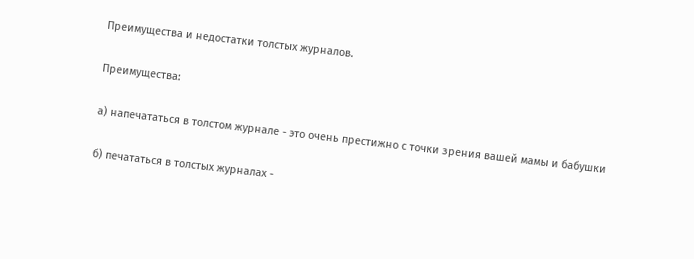Преимущества и недостатки толстых журналов.

Преимущества:

а) напечататься в толстом журнале - это очень престижно с точки зрения вашей мамы и бабушки

б) печататься в толстых журналах -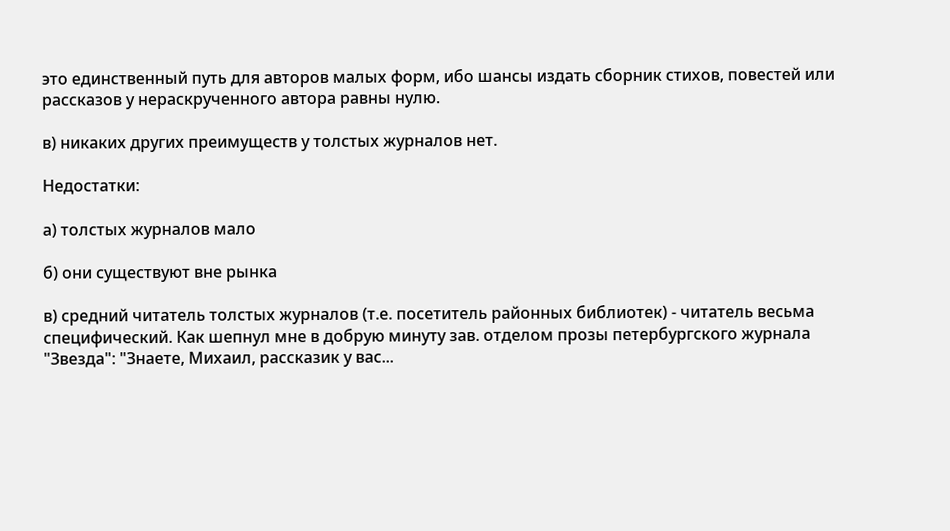это единственный путь для авторов малых форм, ибо шансы издать сборник стихов, повестей или рассказов у нераскрученного автора равны нулю.

в) никаких других преимуществ у толстых журналов нет.

Недостатки:

а) толстых журналов мало

б) они существуют вне рынка

в) средний читатель толстых журналов (т.е. посетитель районных библиотек) - читатель весьма специфический. Как шепнул мне в добрую минуту зав. отделом прозы петербургского журнала "Звезда": "Знаете, Михаил, рассказик у вас...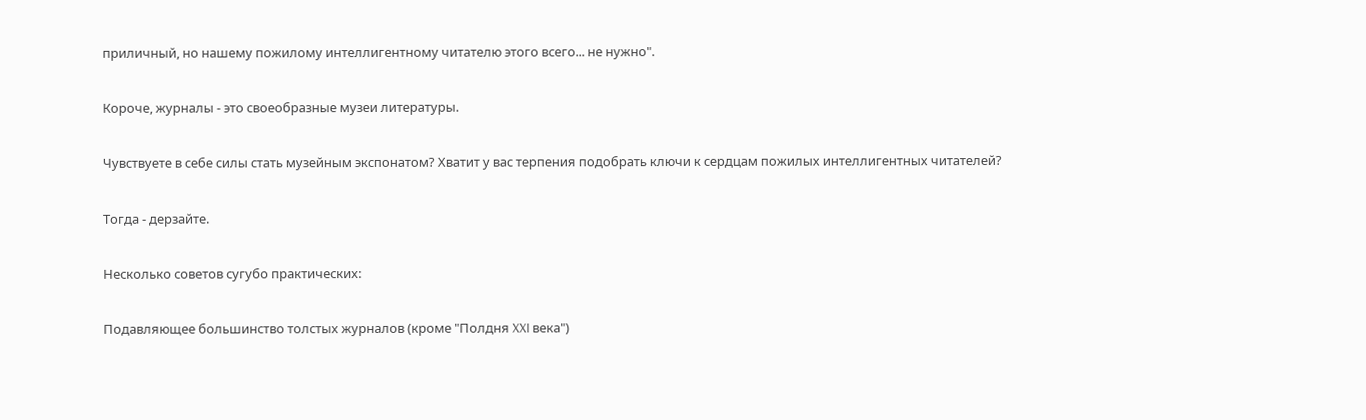приличный, но нашему пожилому интеллигентному читателю этого всего... не нужно".

Короче, журналы - это своеобразные музеи литературы.

Чувствуете в себе силы стать музейным экспонатом? Хватит у вас терпения подобрать ключи к сердцам пожилых интеллигентных читателей?

Тогда - дерзайте.

Несколько советов сугубо практических:

Подавляющее большинство толстых журналов (кроме "Полдня XXI века")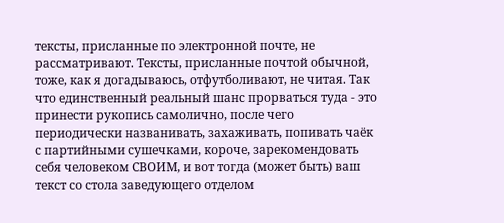тексты, присланные по электронной почте, не рассматривают. Тексты, присланные почтой обычной, тоже, как я догадываюсь, отфутболивают, не читая. Так что единственный реальный шанс прорваться туда - это принести рукопись самолично, после чего периодически названивать, захаживать, попивать чаёк с партийными сушечками, короче, зарекомендовать себя человеком СВОИМ, и вот тогда (может быть) ваш текст со стола заведующего отделом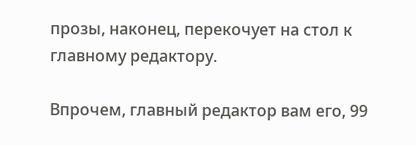прозы, наконец, перекочует на стол к главному редактору.

Впрочем, главный редактор вам его, 99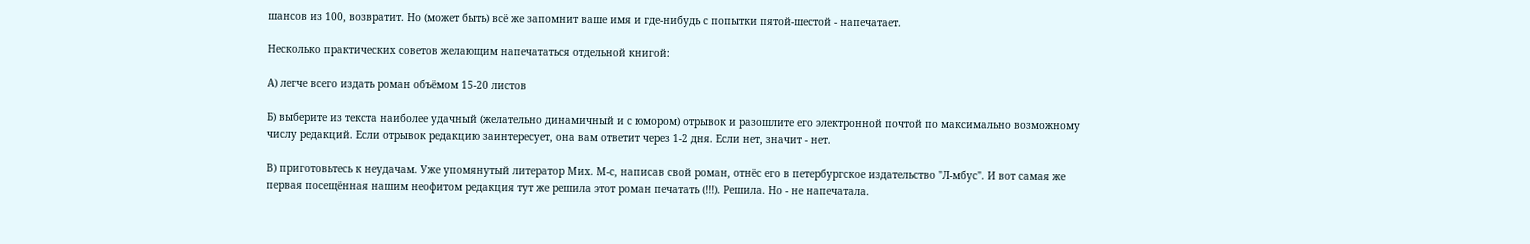шансов из 100, возвратит. Но (может быть) всё же запомнит ваше имя и где-нибудь с попытки пятой-шестой - напечатает.

Несколько практических советов желающим напечататься отдельной книгой:

А) легче всего издать роман объёмом 15-20 листов

Б) выберите из текста наиболее удачный (желательно динамичный и с юмором) отрывок и разошлите его электронной почтой по максимально возможному числу редакций. Если отрывок редакцию заинтересует, она вам ответит через 1-2 дня. Если нет, значит - нет.

В) приготовьтесь к неудачам. Уже упомянутый литератор Мих. М-с, написав свой роман, отнёс его в петербургское издательство "Л-мбус". И вот самая же первая посещённая нашим неофитом редакция тут же решила этот роман печатать (!!!). Решила. Но - не напечатала.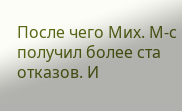После чего Мих. М-с получил более ста отказов. И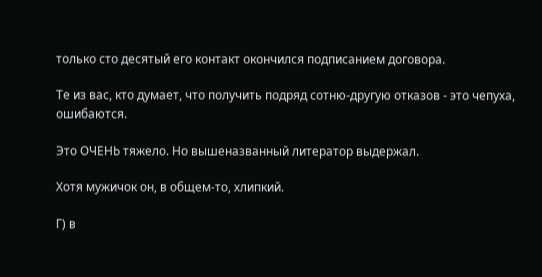только сто десятый его контакт окончился подписанием договора.

Те из вас, кто думает, что получить подряд сотню-другую отказов - это чепуха, ошибаются.

Это ОЧЕНЬ тяжело. Но вышеназванный литератор выдержал.

Хотя мужичок он, в общем-то, хлипкий.

Г) в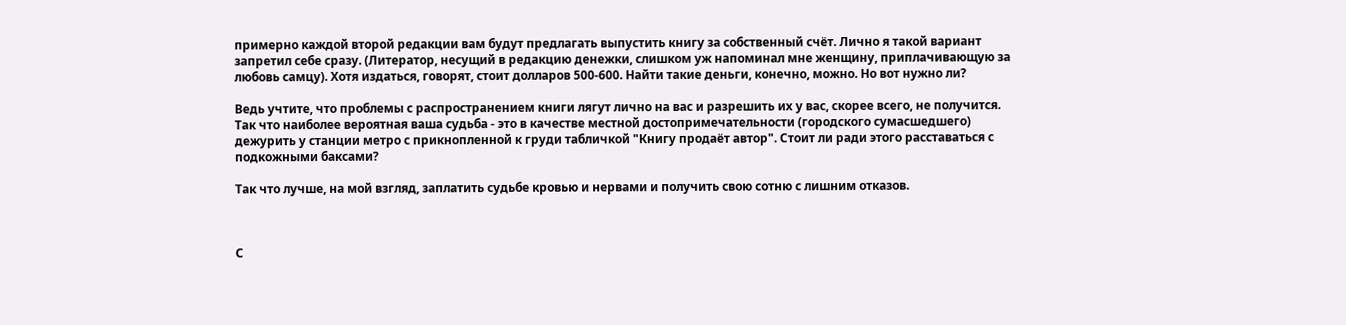примерно каждой второй редакции вам будут предлагать выпустить книгу за собственный счёт. Лично я такой вариант запретил себе сразу. (Литератор, несущий в редакцию денежки, слишком уж напоминал мне женщину, приплачивающую за любовь самцу). Хотя издаться, говорят, стоит долларов 500-600. Найти такие деньги, конечно, можно. Но вот нужно ли?

Ведь учтите, что проблемы с распространением книги лягут лично на вас и разрешить их у вас, скорее всего, не получится. Так что наиболее вероятная ваша судьба - это в качестве местной достопримечательности (городского сумасшедшего) дежурить у станции метро с прикнопленной к груди табличкой "Книгу продаёт автор". Стоит ли ради этого расставаться с подкожными баксами?

Так что лучше, на мой взгляд, заплатить судьбе кровью и нервами и получить свою сотню с лишним отказов.



С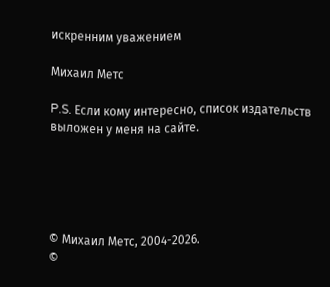искренним уважением

Михаил Метс

P.S. Если кому интересно, список издательств выложен у меня на сайте.





© Михаил Метс, 2004-2026.
©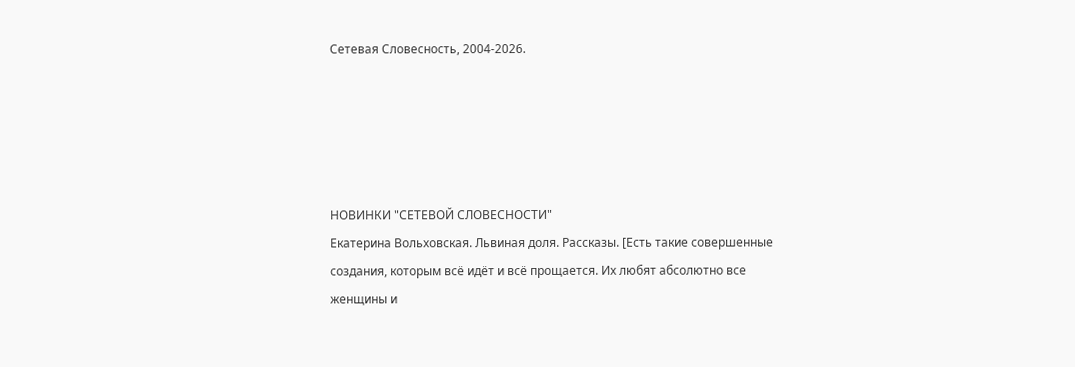Сетевая Словесность, 2004-2026.





НОВИНКИ "СЕТЕВОЙ СЛОВЕСНОСТИ"
Екатерина Вольховская. Львиная доля. Рассказы. [Есть такие совершенные создания, которым всё идёт и всё прощается. Их любят абсолютно все женщины и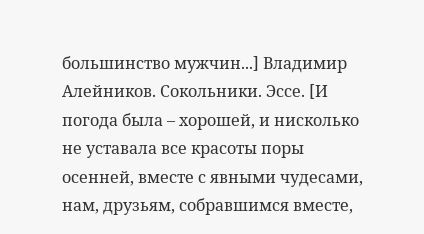большинство мужчин...] Владимир Алейников. Сокольники. Эссе. [И погода была – хорошей, и нисколько не уставала все красоты поры осенней, вместе с явными чудесами, нам, друзьям, собравшимся вместе,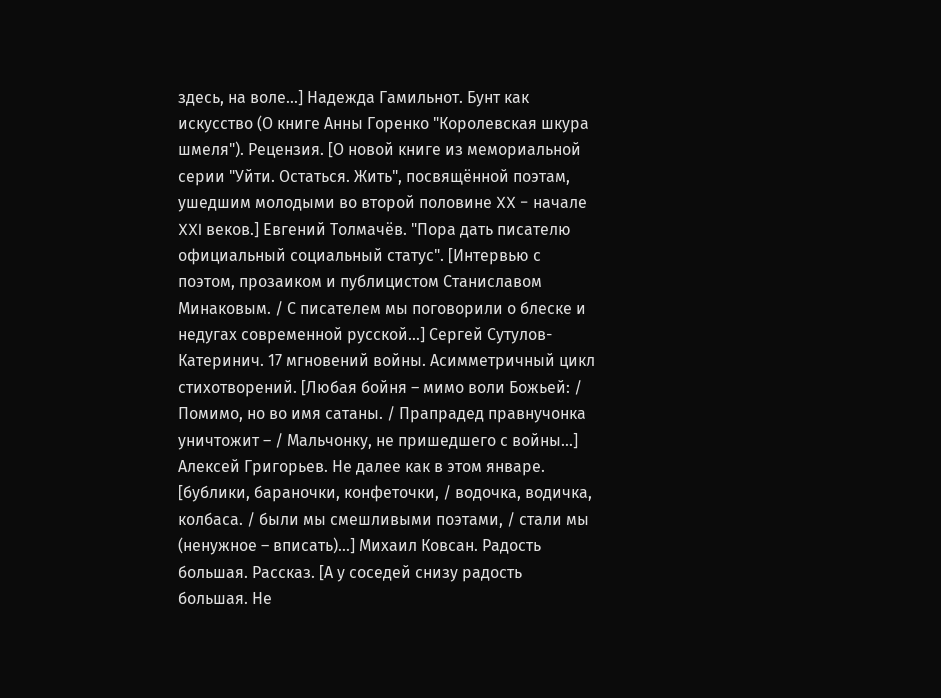здесь, на воле...] Надежда Гамильнот. Бунт как искусство (О книге Анны Горенко "Королевская шкура шмеля"). Рецензия. [О новой книге из мемориальной серии "Уйти. Остаться. Жить", посвящённой поэтам, ушедшим молодыми во второй половине XX - начале XXI веков.] Евгений Толмачёв. "Пора дать писателю официальный социальный статус". [Интервью с поэтом, прозаиком и публицистом Станиславом Минаковым. / С писателем мы поговорили о блеске и недугах современной русской...] Сергей Сутулов-Катеринич. 17 мгновений войны. Асимметричный цикл стихотворений. [Любая бойня – мимо воли Божьей: / Помимо, но во имя сатаны. / Прапрадед правнучонка уничтожит – / Мальчонку, не пришедшего с войны...] Алексей Григорьев. Не далее как в этом январе. [бублики, бараночки, конфеточки, / водочка, водичка, колбаса. / были мы смешливыми поэтами, / стали мы (ненужное – вписать)...] Михаил Ковсан. Радость большая. Рассказ. [А у соседей снизу радость большая. Не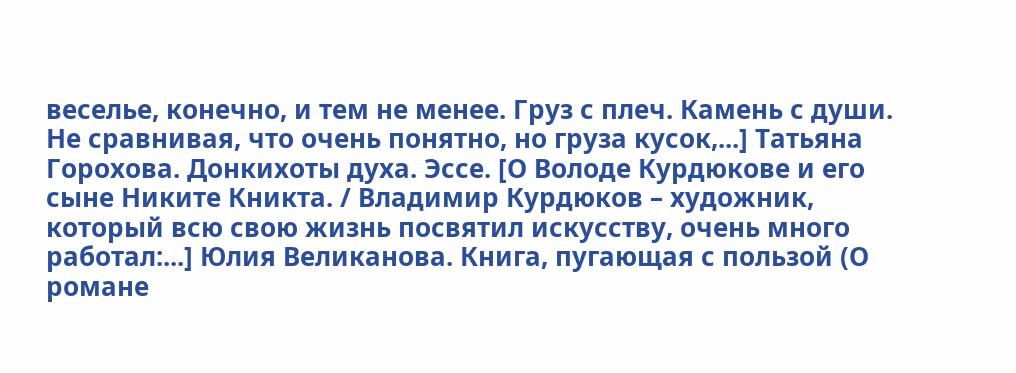веселье, конечно, и тем не менее. Груз с плеч. Камень с души. Не сравнивая, что очень понятно, но груза кусок,...] Татьяна Горохова. Донкихоты духа. Эссе. [О Володе Курдюкове и его сыне Никите Кникта. / Владимир Курдюков – художник, который всю свою жизнь посвятил искусству, очень много работал:...] Юлия Великанова. Книга, пугающая с пользой (О романе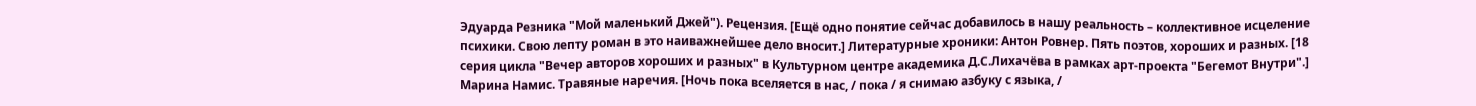Эдуарда Резника "Мой маленький Джей"). Рецензия. [Ещё одно понятие сейчас добавилось в нашу реальность – коллективное исцеление психики. Свою лепту роман в это наиважнейшее дело вносит.] Литературные хроники: Антон Ровнер. Пять поэтов, хороших и разных. [18 серия цикла "Вечер авторов хороших и разных" в Культурном центре академика Д.С.Лихачёва в рамках арт-проекта "Бегемот Внутри".] Марина Намис. Травяные наречия. [Ночь пока вселяется в нас, / пока / я снимаю азбуку с языка, /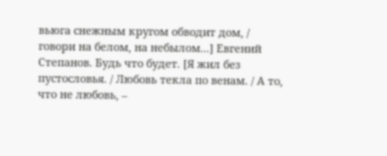вьюга снежным кругом обводит дом, / говори на белом, на небылом...] Евгений Степанов. Будь что будет. [Я жил без пустословья. / Любовь текла по венам. / А то, что не любовь, –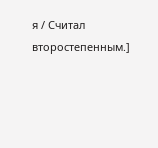я / Считал второстепенным.]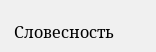Словесность